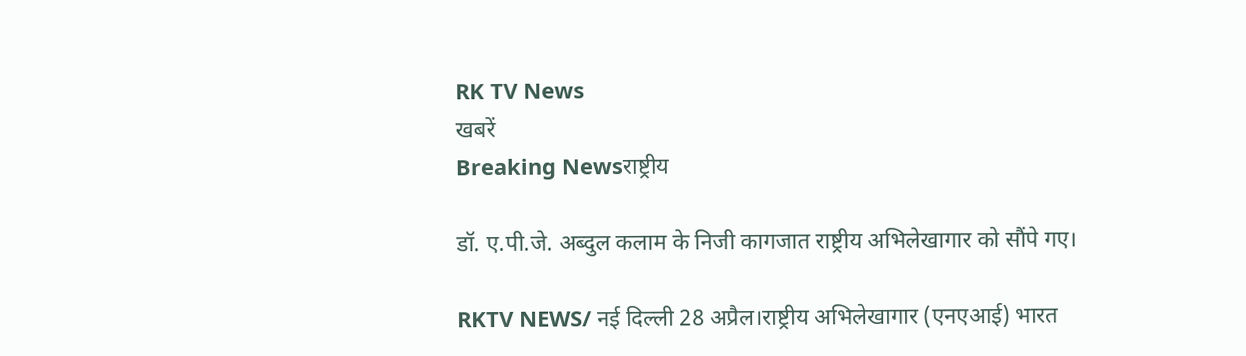RK TV News
खबरें
Breaking Newsराष्ट्रीय

डॉ. ए.पी.जे. अब्दुल कलाम के निजी कागजात राष्ट्रीय अभिलेखागार को सौंपे गए।

RKTV NEWS/ नई दिल्ली 28 अप्रैल।राष्ट्रीय अभिलेखागार (एनएआई) भारत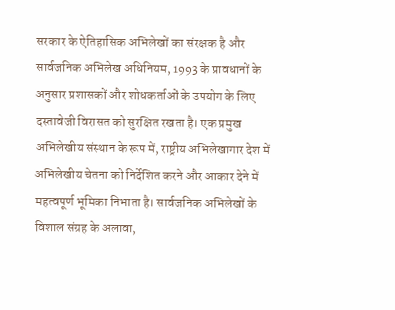सरकार के ऐतिहासिक अभिलेखों का संरक्षक है और सार्वजनिक अभिलेख अधिनियम, 1993 के प्रावधानों के अनुसार प्रशासकों और शोधकर्ताओं के उपयोग के लिए दस्तावेजी विरासत को सुरक्षित रखता है। एक प्रमुख अभिलेखीय संस्थान के रूप में, राष्ट्रीय अभिलेखागार देश में अभिलेखीय चेतना को निर्देशित करने और आकार देने में महत्वपूर्ण भूमिका निभाता है। सार्वजनिक अभिलेखों के विशाल संग्रह के अलावा,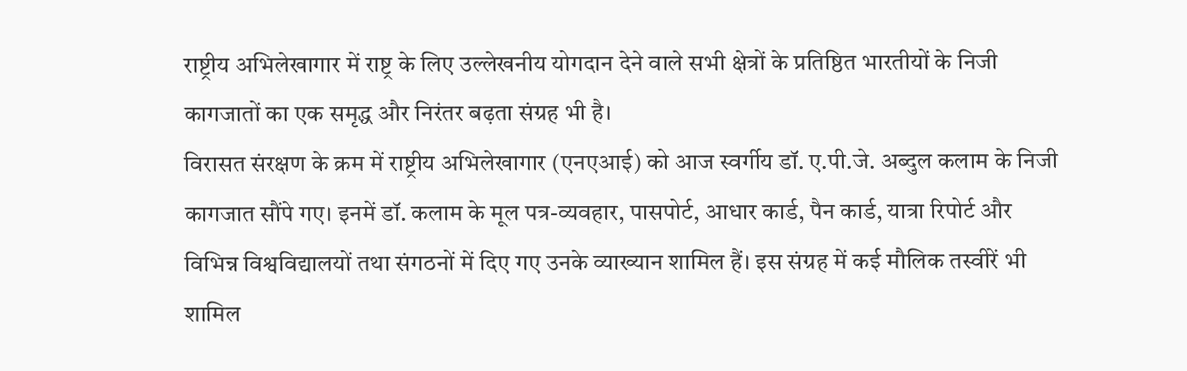राष्ट्रीय अभिलेखागार में राष्ट्र के लिए उल्लेखनीय योगदान देने वाले सभी क्षेत्रों के प्रतिष्ठित भारतीयों के निजी कागजातों का एक समृद्ध और निरंतर बढ़ता संग्रह भी है।
विरासत संरक्षण के क्रम में राष्ट्रीय अभिलेखागार (एनएआई) को आज स्वर्गीय डॉ. ए.पी.जे. अब्दुल कलाम के निजी कागजात सौंपे गए। इनमें डॉ. कलाम के मूल पत्र-व्यवहार, पासपोर्ट, आधार कार्ड, पैन कार्ड, यात्रा रिपोर्ट और विभिन्न विश्वविद्यालयों तथा संगठनों में दिए गए उनके व्याख्यान शामिल हैं। इस संग्रह में कई मौलिक तस्वीरें भी शामिल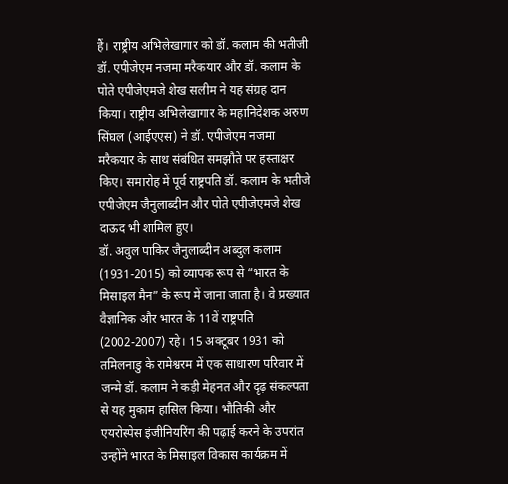हैं। राष्ट्रीय अभिलेखागार को डॉ. कलाम की भतीजी डॉ. एपीजेएम नजमा मरैकयार और डॉ. कलाम के पोते एपीजेएमजे शेख सलीम ने यह संग्रह दान किया। राष्ट्रीय अभिलेखागार के महानिदेशक अरुण सिंघल (आईएएस) ने डॉ. एपीजेएम नजमा मरैकयार के साथ संबंधित समझौते पर हस्ताक्षर किए। समारोह में पूर्व राष्ट्रपति डॉ. कलाम के भतीजे एपीजेएम जैनुलाब्दीन और पोते एपीजेएमजे शेख दाऊद भी शामिल हुए।
डॉ. अवुल पाकिर जैनुलाब्दीन अब्दुल कलाम (1931-2015) को व्यापक रूप से “भारत के मिसाइल मैन” के रूप में जाना जाता है। वे प्रख्यात वैज्ञानिक और भारत के 11वें राष्ट्रपति (2002-2007) रहे। 15 अक्टूबर 1931 को तमिलनाडु के रामेश्वरम में एक साधारण परिवार में जन्मे डॉ. कलाम ने कड़ी मेहनत और दृढ़ संकल्पता से यह मुकाम हासिल किया। भौतिकी और एयरोस्पेस इंजीनियरिंग की पढ़ाई करने के उपरांत उन्होंने भारत के मिसाइल विकास कार्यक्रम में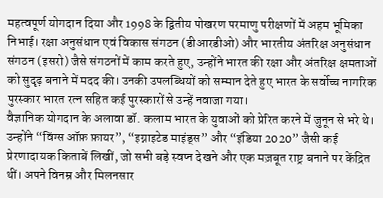महत्वपूर्ण योगदान दिया और 1998 के द्वितीय पोखरण परमाणु परीक्षणों में अहम भूमिका निभाई। रक्षा अनुसंधान एवं विकास संगठन (डीआरडीओ) और भारतीय अंतरिक्ष अनुसंधान संगठन (इसरो) जैसे संगठनों में काम करते हुए, उन्होंने भारत की रक्षा और अंतरिक्ष क्षमताओं को सुदृढ़ बनाने में मदद की। उनकी उपलब्धियों को सम्मान देते हुए भारत के सर्वोच्च नागरिक पुरस्कार भारत रत्न सहित कई पुरस्कारों से उन्हें नवाजा गया।
वैज्ञानिक योगदान के अलावा डॉ. कलाम भारत के युवाओं को प्रेरित करने में जुनून से भरे थे। उन्होंने “विंग्स ऑफ़ फ़ायर”, “इग्नाइटेड माइंड्स” और “इंडिया 2020” जैसी कई प्रेरणादायक किताबें लिखीं, जो सभी बड़े स्वप्न देखने और एक मज़बूत राष्ट्र बनाने पर केंद्रित थीं। अपने विनम्र और मिलनसार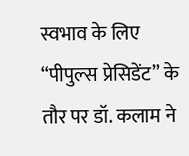स्वभाव के लिए “पीपुल्स प्रेसिडेंट” के तौर पर डॉ. कलाम ने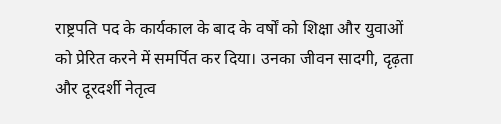राष्ट्रपति पद के कार्यकाल के बाद के वर्षों को शिक्षा और युवाओं को प्रेरित करने में समर्पित कर दिया। उनका जीवन सादगी, दृढ़ता और दूरदर्शी नेतृत्व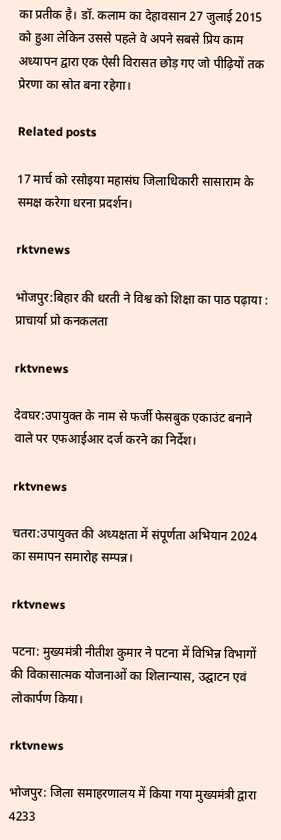का प्रतीक है। डॉ. कलाम का देहावसान 27 जुलाई 2015 को हुआ लेकिन उससे पहले वे अपने सबसे प्रिय काम अध्यापन द्वारा एक ऐसी विरासत छोड़ गए जो पीढ़ियों तक प्रेरणा का स्रोत बना रहेगा।

Related posts

17 मार्च को रसोइया महासंघ जिलाधिकारी सासाराम के समक्ष करेगा धरना प्रदर्शन।

rktvnews

भोजपुर:बिहार की धरती ने विश्व को शिक्षा का पाठ पढ़ाया : प्राचार्या प्रो कनकलता

rktvnews

देवघर:उपायुक्त के नाम से फर्जी फेसबुक एकाउंट बनाने वाले पर एफआईआर दर्ज करने का निर्देश।

rktvnews

चतरा:उपायुक्त की अध्यक्षता में संपूर्णता अभियान 2024 का समापन समारोह सम्पन्न।

rktvnews

पटना: मुख्यमंत्री नीतीश कुमार ने पटना में विभिन्न विभागों की विकासात्मक योजनाओं का शिलान्यास, उद्घाटन एवं लोकार्पण किया।

rktvnews

भोजपुर: जिला समाहरणालय में किया गया मुख्यमंत्री द्वारा 4233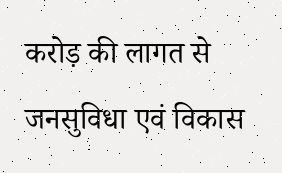करोड़ की लागत से जनसुविधा एवं विकास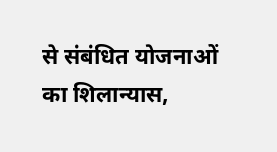से संबंधित योजनाओं का शिलान्यास,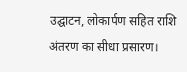उद्घाटन, लोकार्पण सहित राशि अंतरण का सीधा प्रसारण।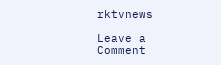rktvnews

Leave a Comment